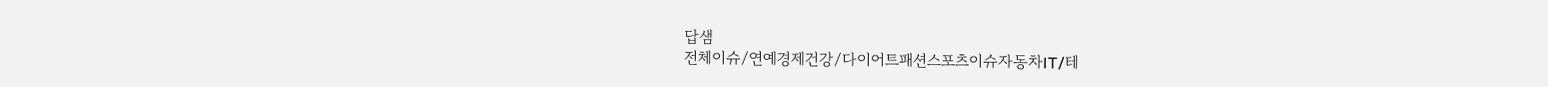답샘
전체이슈/연예경제건강/다이어트패션스포츠이슈자동차IT/테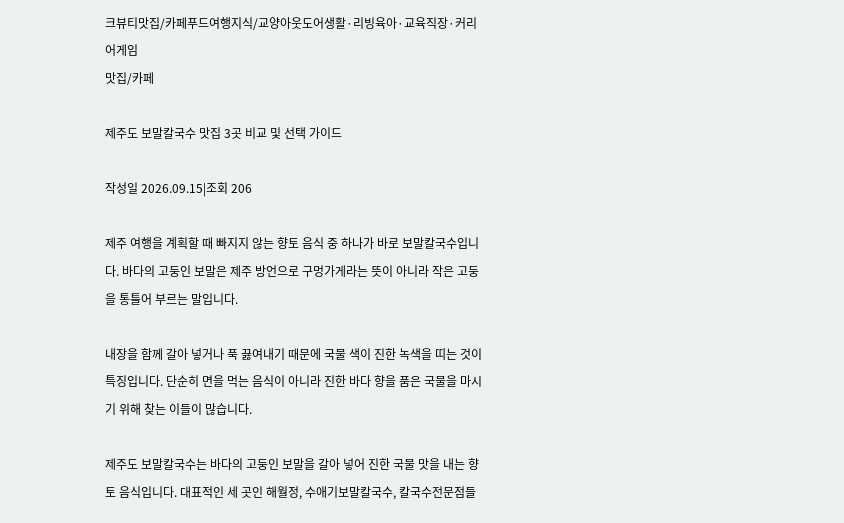크뷰티맛집/카페푸드여행지식/교양아웃도어생활·리빙육아·교육직장·커리어게임
맛집/카페

제주도 보말칼국수 맛집 3곳 비교 및 선택 가이드

작성일 2026.09.15|조회 206

제주 여행을 계획할 때 빠지지 않는 향토 음식 중 하나가 바로 보말칼국수입니다. 바다의 고둥인 보말은 제주 방언으로 구멍가게라는 뜻이 아니라 작은 고둥을 통틀어 부르는 말입니다.

내장을 함께 갈아 넣거나 푹 끓여내기 때문에 국물 색이 진한 녹색을 띠는 것이 특징입니다. 단순히 면을 먹는 음식이 아니라 진한 바다 향을 품은 국물을 마시기 위해 찾는 이들이 많습니다.

제주도 보말칼국수는 바다의 고둥인 보말을 갈아 넣어 진한 국물 맛을 내는 향토 음식입니다. 대표적인 세 곳인 해월정, 수애기보말칼국수, 칼국수전문점들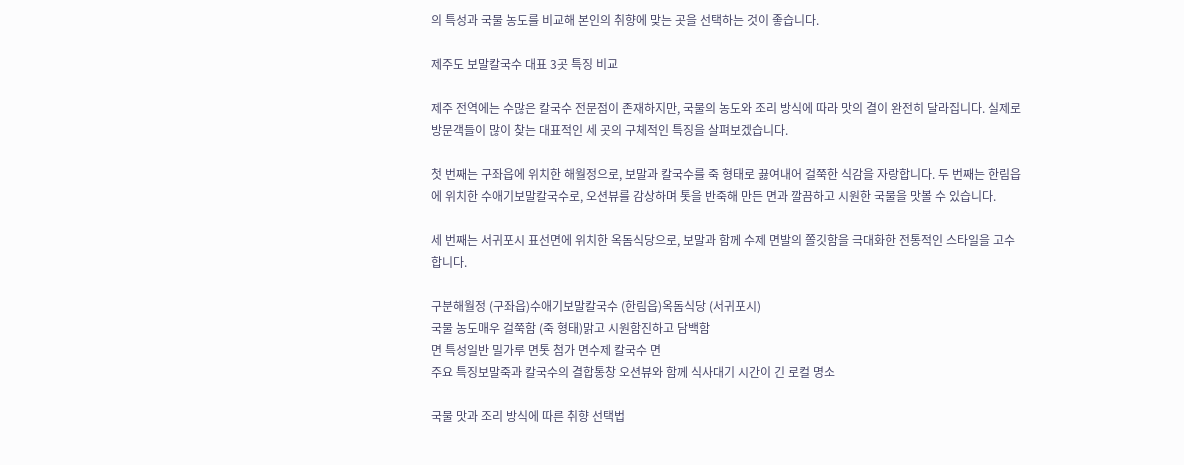의 특성과 국물 농도를 비교해 본인의 취향에 맞는 곳을 선택하는 것이 좋습니다.

제주도 보말칼국수 대표 3곳 특징 비교

제주 전역에는 수많은 칼국수 전문점이 존재하지만, 국물의 농도와 조리 방식에 따라 맛의 결이 완전히 달라집니다. 실제로 방문객들이 많이 찾는 대표적인 세 곳의 구체적인 특징을 살펴보겠습니다.

첫 번째는 구좌읍에 위치한 해월정으로, 보말과 칼국수를 죽 형태로 끓여내어 걸쭉한 식감을 자랑합니다. 두 번째는 한림읍에 위치한 수애기보말칼국수로, 오션뷰를 감상하며 톳을 반죽해 만든 면과 깔끔하고 시원한 국물을 맛볼 수 있습니다.

세 번째는 서귀포시 표선면에 위치한 옥돔식당으로, 보말과 함께 수제 면발의 쫄깃함을 극대화한 전통적인 스타일을 고수합니다.

구분해월정 (구좌읍)수애기보말칼국수 (한림읍)옥돔식당 (서귀포시)
국물 농도매우 걸쭉함 (죽 형태)맑고 시원함진하고 담백함
면 특성일반 밀가루 면톳 첨가 면수제 칼국수 면
주요 특징보말죽과 칼국수의 결합통창 오션뷰와 함께 식사대기 시간이 긴 로컬 명소

국물 맛과 조리 방식에 따른 취향 선택법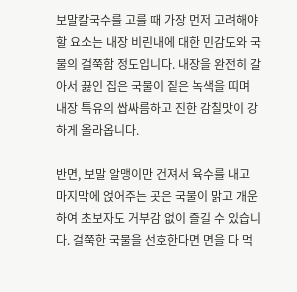보말칼국수를 고를 때 가장 먼저 고려해야 할 요소는 내장 비린내에 대한 민감도와 국물의 걸쭉함 정도입니다. 내장을 완전히 갈아서 끓인 집은 국물이 짙은 녹색을 띠며 내장 특유의 쌉싸름하고 진한 감칠맛이 강하게 올라옵니다.

반면, 보말 알맹이만 건져서 육수를 내고 마지막에 얹어주는 곳은 국물이 맑고 개운하여 초보자도 거부감 없이 즐길 수 있습니다. 걸쭉한 국물을 선호한다면 면을 다 먹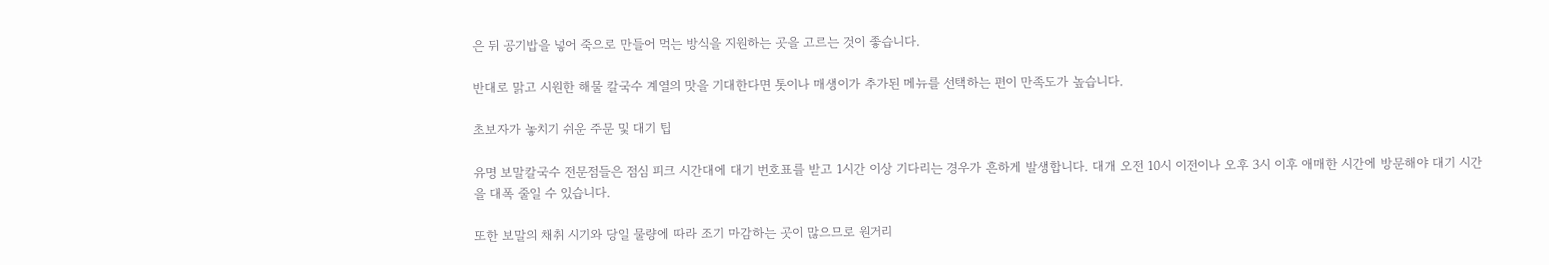은 뒤 공기밥을 넣어 죽으로 만들어 먹는 방식을 지원하는 곳을 고르는 것이 좋습니다.

반대로 맑고 시원한 해물 칼국수 계열의 맛을 기대한다면 톳이나 매생이가 추가된 메뉴를 선택하는 편이 만족도가 높습니다.

초보자가 놓치기 쉬운 주문 및 대기 팁

유명 보말칼국수 전문점들은 점심 피크 시간대에 대기 번호표를 받고 1시간 이상 기다리는 경우가 흔하게 발생합니다. 대개 오전 10시 이전이나 오후 3시 이후 애매한 시간에 방문해야 대기 시간을 대폭 줄일 수 있습니다.

또한 보말의 채취 시기와 당일 물량에 따라 조기 마감하는 곳이 많으므로 원거리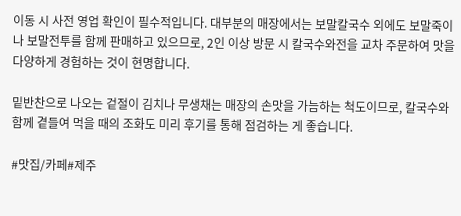이동 시 사전 영업 확인이 필수적입니다. 대부분의 매장에서는 보말칼국수 외에도 보말죽이나 보말전투를 함께 판매하고 있으므로, 2인 이상 방문 시 칼국수와전을 교차 주문하여 맛을 다양하게 경험하는 것이 현명합니다.

밑반찬으로 나오는 겉절이 김치나 무생채는 매장의 손맛을 가늠하는 척도이므로, 칼국수와 함께 곁들여 먹을 때의 조화도 미리 후기를 통해 점검하는 게 좋습니다.

#맛집/카페#제주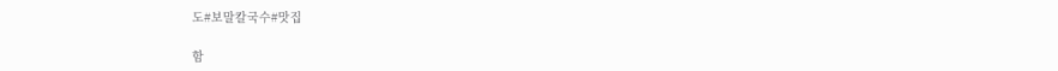도#보말칼국수#맛집

함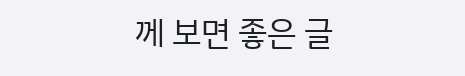께 보면 좋은 글